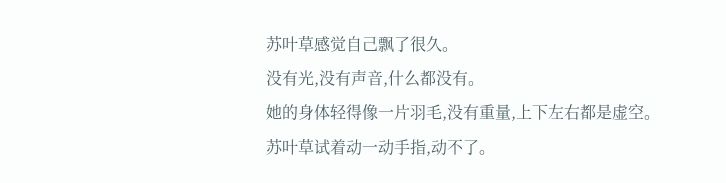苏叶草感觉自己飘了很久。
没有光,没有声音,什么都没有。
她的身体轻得像一片羽毛,没有重量,上下左右都是虚空。
苏叶草试着动一动手指,动不了。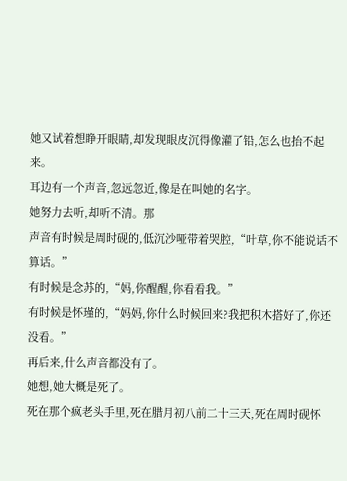她又试着想睁开眼睛,却发现眼皮沉得像灌了铅,怎么也抬不起来。
耳边有一个声音,忽远忽近,像是在叫她的名字。
她努力去听,却听不清。那
声音有时候是周时砚的,低沉沙哑带着哭腔,“叶草,你不能说话不算话。”
有时候是念苏的,“妈,你醒醒,你看看我。”
有时候是怀瑾的,“妈妈,你什么时候回来?我把积木搭好了,你还没看。”
再后来,什么声音都没有了。
她想,她大概是死了。
死在那个疯老头手里,死在腊月初八前二十三天,死在周时砚怀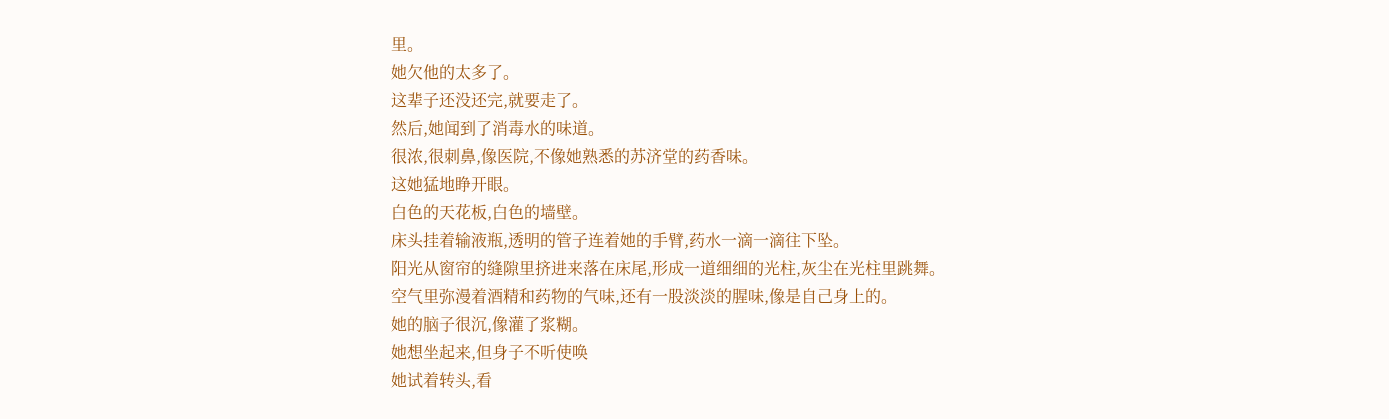里。
她欠他的太多了。
这辈子还没还完,就要走了。
然后,她闻到了消毒水的味道。
很浓,很刺鼻,像医院,不像她熟悉的苏济堂的药香味。
这她猛地睁开眼。
白色的天花板,白色的墙壁。
床头挂着输液瓶,透明的管子连着她的手臂,药水一滴一滴往下坠。
阳光从窗帘的缝隙里挤进来落在床尾,形成一道细细的光柱,灰尘在光柱里跳舞。
空气里弥漫着酒精和药物的气味,还有一股淡淡的腥味,像是自己身上的。
她的脑子很沉,像灌了浆糊。
她想坐起来,但身子不听使唤
她试着转头,看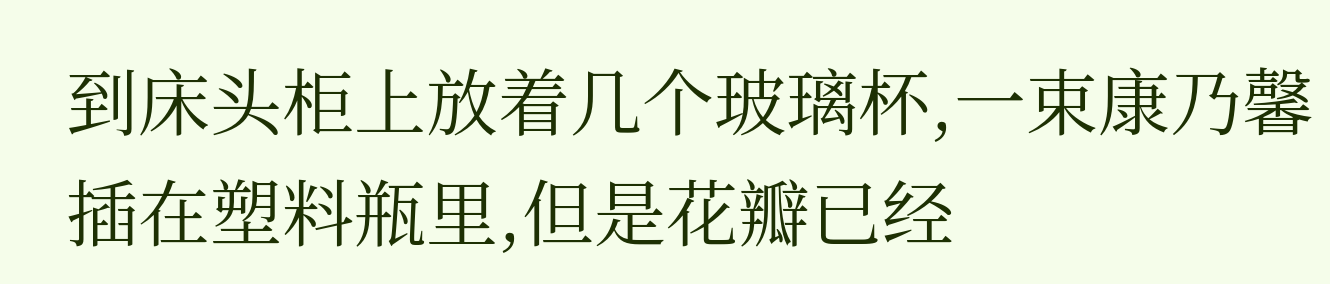到床头柜上放着几个玻璃杯,一束康乃馨插在塑料瓶里,但是花瓣已经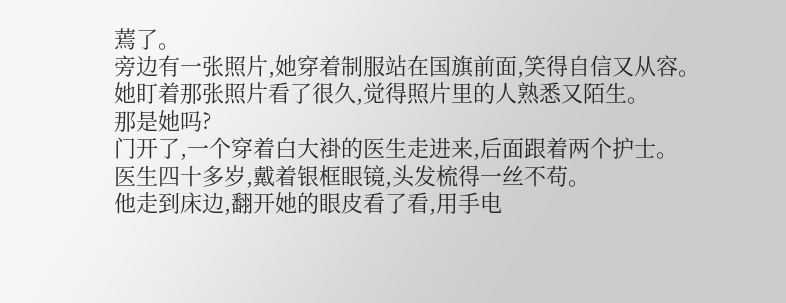蔫了。
旁边有一张照片,她穿着制服站在国旗前面,笑得自信又从容。
她盯着那张照片看了很久,觉得照片里的人熟悉又陌生。
那是她吗?
门开了,一个穿着白大褂的医生走进来,后面跟着两个护士。
医生四十多岁,戴着银框眼镜,头发梳得一丝不苟。
他走到床边,翻开她的眼皮看了看,用手电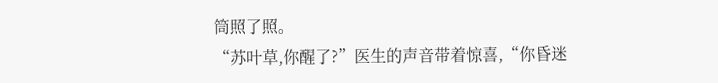筒照了照。
“苏叶草,你醒了?”医生的声音带着惊喜,“你昏迷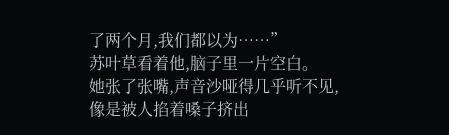了两个月,我们都以为……”
苏叶草看着他,脑子里一片空白。
她张了张嘴,声音沙哑得几乎听不见,像是被人掐着嗓子挤出